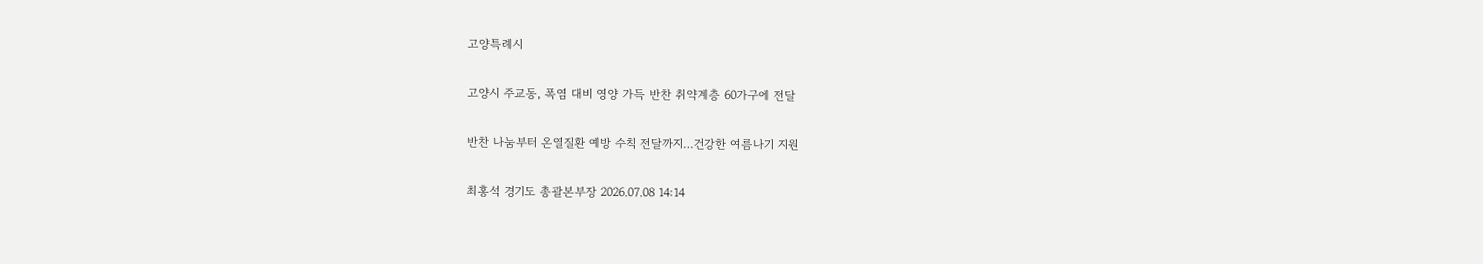고양특례시

고양시 주교동, 폭염 대비 영양 가득 반찬 취약계층 60가구에 전달

반찬 나눔부터 온열질환 예방 수칙 전달까지…건강한 여름나기 지원

최홍석 경기도 총괄본부장 2026.07.08 14:14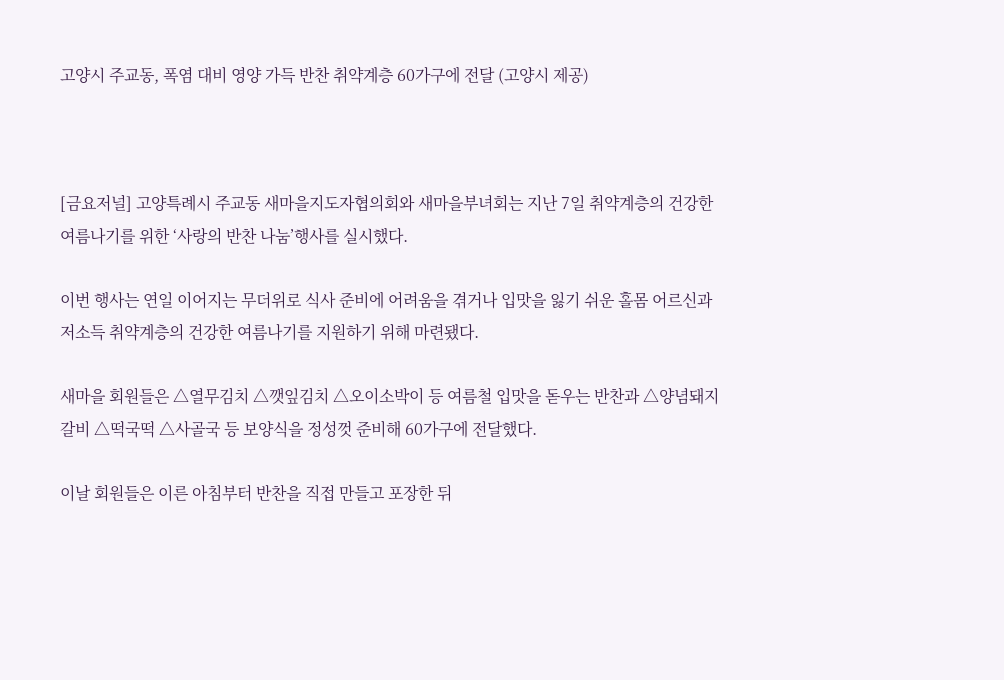고양시 주교동, 폭염 대비 영양 가득 반찬 취약계층 60가구에 전달 (고양시 제공)



[금요저널] 고양특례시 주교동 새마을지도자협의회와 새마을부녀회는 지난 7일 취약계층의 건강한 여름나기를 위한 ‘사랑의 반찬 나눔’행사를 실시했다.

이번 행사는 연일 이어지는 무더위로 식사 준비에 어려움을 겪거나 입맛을 잃기 쉬운 홀몸 어르신과 저소득 취약계층의 건강한 여름나기를 지원하기 위해 마련됐다.

새마을 회원들은 △열무김치 △깻잎김치 △오이소박이 등 여름철 입맛을 돋우는 반찬과 △양념돼지갈비 △떡국떡 △사골국 등 보양식을 정성껏 준비해 60가구에 전달했다.

이날 회원들은 이른 아침부터 반찬을 직접 만들고 포장한 뒤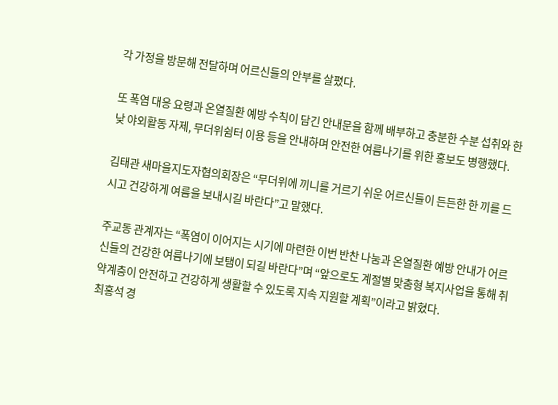각 가정을 방문해 전달하며 어르신들의 안부를 살폈다.

또 폭염 대응 요령과 온열질환 예방 수칙이 담긴 안내문을 함께 배부하고 충분한 수분 섭취와 한낮 야외활동 자제, 무더위쉼터 이용 등을 안내하며 안전한 여름나기를 위한 홍보도 병행했다.

김태관 새마을지도자협의회장은 “무더위에 끼니를 거르기 쉬운 어르신들이 든든한 한 끼를 드시고 건강하게 여름을 보내시길 바란다”고 말했다.

주교동 관계자는 “폭염이 이어지는 시기에 마련한 이번 반찬 나눔과 온열질환 예방 안내가 어르신들의 건강한 여름나기에 보탬이 되길 바란다”며 “앞으로도 계절별 맞춤형 복지사업을 통해 취약계층이 안전하고 건강하게 생활할 수 있도록 지속 지원할 계획”이라고 밝혔다.
최홍석 경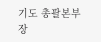기도 총괄본부장